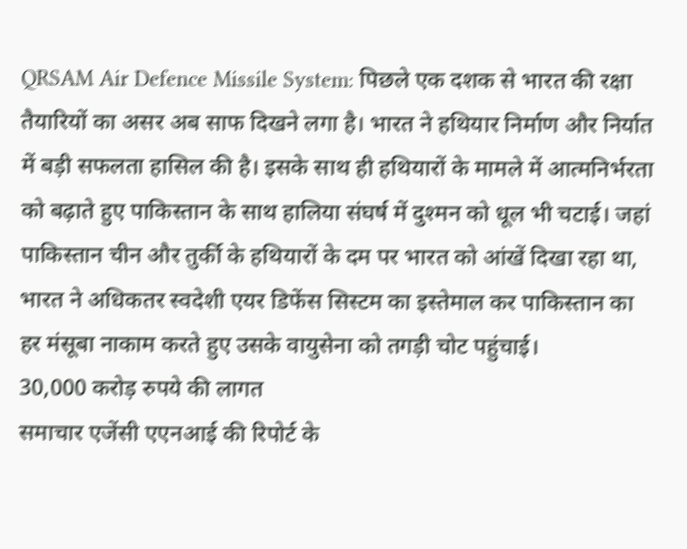QRSAM Air Defence Missile System: पिछले एक दशक से भारत की रक्षा तैयारियों का असर अब साफ दिखने लगा है। भारत ने हथियार निर्माण और निर्यात में बड़ी सफलता हासिल की है। इसके साथ ही हथियारों के मामले में आत्मनिर्भरता को बढ़ाते हुए पाकिस्तान के साथ हालिया संघर्ष में दुश्मन को धूल भी चटाई। जहां पाकिस्तान चीन और तुर्की के हथियारों के दम पर भारत को आंखें दिखा रहा था, भारत ने अधिकतर स्वदेशी एयर डिफेंस सिस्टम का इस्तेमाल कर पाकिस्तान का हर मंसूबा नाकाम करते हुए उसके वायुसेना को तगड़ी चोट पहुंचाई।
30,000 करोड़ रुपये की लागत
समाचार एजेंसी एएनआई की रिपोर्ट के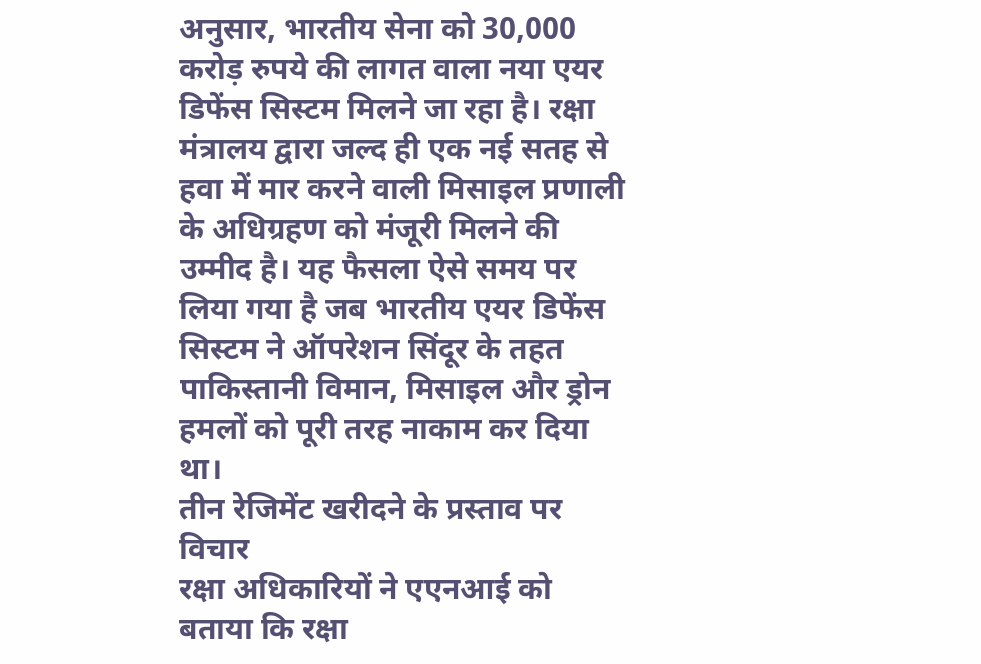अनुसार, भारतीय सेना को 30,000 करोड़ रुपये की लागत वाला नया एयर डिफेंस सिस्टम मिलने जा रहा है। रक्षा मंत्रालय द्वारा जल्द ही एक नई सतह से हवा में मार करने वाली मिसाइल प्रणाली के अधिग्रहण को मंजूरी मिलने की उम्मीद है। यह फैसला ऐसे समय पर लिया गया है जब भारतीय एयर डिफेंस सिस्टम ने ऑपरेशन सिंदूर के तहत पाकिस्तानी विमान, मिसाइल और ड्रोन हमलों को पूरी तरह नाकाम कर दिया था।
तीन रेजिमेंट खरीदने के प्रस्ताव पर विचार
रक्षा अधिकारियों ने एएनआई को बताया कि रक्षा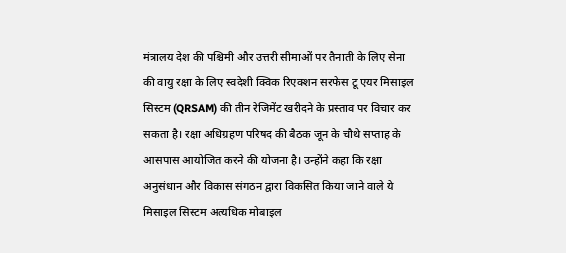मंत्रालय देश की पश्चिमी और उत्तरी सीमाओं पर तैनाती के लिए सेना की वायु रक्षा के लिए स्वदेशी क्विक रिएक्शन सरफेस टू एयर मिसाइल सिस्टम (QRSAM) की तीन रेजिमेंट खरीदने के प्रस्ताव पर विचार कर सकता है। रक्षा अधिग्रहण परिषद की बैठक जून के चौथे सप्ताह के आसपास आयोजित करने की योजना है। उन्होंने कहा कि रक्षा अनुसंधान और विकास संगठन द्वारा विकसित किया जाने वाले ये मिसाइल सिस्टम अत्यधिक मोबाइल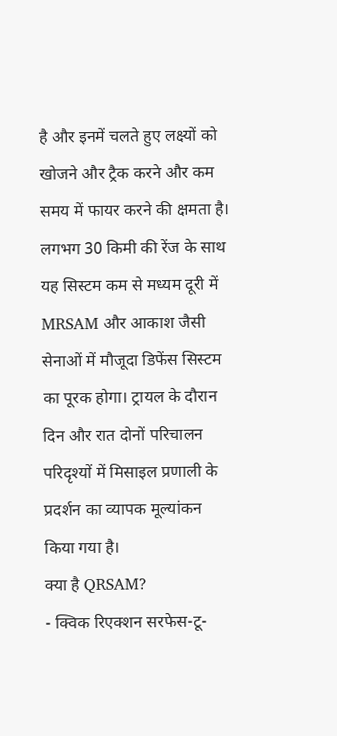है और इनमें चलते हुए लक्ष्यों को खोजने और ट्रैक करने और कम समय में फायर करने की क्षमता है। लगभग 30 किमी की रेंज के साथ यह सिस्टम कम से मध्यम दूरी में MRSAM और आकाश जैसी सेनाओं में मौजूदा डिफेंस सिस्टम का पूरक होगा। ट्रायल के दौरान दिन और रात दोनों परिचालन परिदृश्यों में मिसाइल प्रणाली के प्रदर्शन का व्यापक मूल्यांकन किया गया है।
क्या है QRSAM?
- क्विक रिएक्शन सरफेस-टू-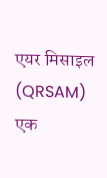एयर मिसाइल (QRSAM) एक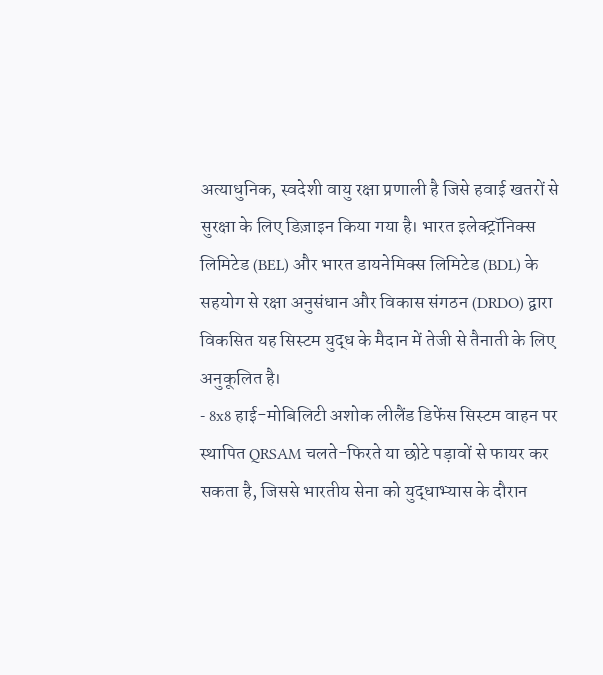अत्याधुनिक, स्वदेशी वायु रक्षा प्रणाली है जिसे हवाई खतरों से सुरक्षा के लिए डिज़ाइन किया गया है। भारत इलेक्ट्रॉनिक्स लिमिटेड (BEL) और भारत डायनेमिक्स लिमिटेड (BDL) के सहयोग से रक्षा अनुसंधान और विकास संगठन (DRDO) द्वारा विकसित यह सिस्टम युद्ध के मैदान में तेजी से तैनाती के लिए अनुकूलित है।
- 8x8 हाई-मोबिलिटी अशोक लीलैंड डिफेंस सिस्टम वाहन पर स्थापित QRSAM चलते-फिरते या छोटे पड़ावों से फायर कर सकता है, जिससे भारतीय सेना को युद्धाभ्यास के दौरान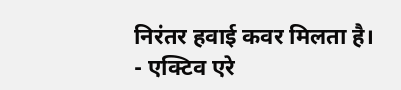निरंतर हवाई कवर मिलता है।
- एक्टिव एरे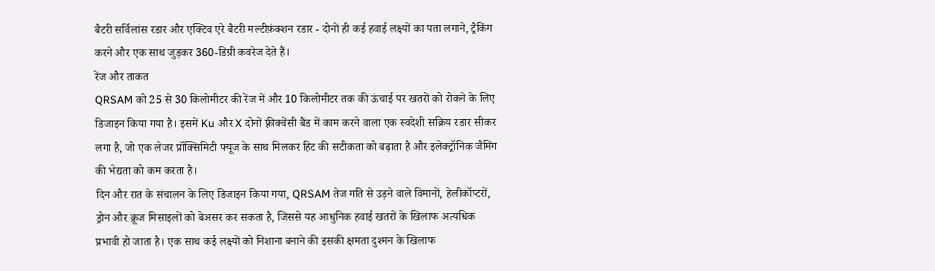बैटरी सर्विलांस रडार और एक्टिव एरे बैटरी मल्टीफ़ंक्शन रडार - दोनों ही कई हवाई लक्ष्यों का पता लगाने, ट्रैकिंग करने और एक साथ जुड़कर 360-डिग्री कवरेज देते हैं।
रेंज और ताकत
QRSAM को 25 से 30 किलोमीटर की रेंज में और 10 किलोमीटर तक की ऊंचाई पर खतरों को रोकने के लिए डिजाइन किया गया है। इसमें Ku और X दोनों फ़्रीक्वेंसी बैंड में काम करने वाला एक स्वदेशी सक्रिय रडार सीकर लगा है, जो एक लेजर प्रॉक्सिमिटी फ्यूज के साथ मिलकर हिट की सटीकता को बढ़ाता है और इलेक्ट्रॉनिक जैमिंग की भेद्यता को कम करता है।
दिन और रात के संचालन के लिए डिजाइन किया गया, QRSAM तेज गति से उड़ने वाले विमानों, हेलीकॉप्टरों, ड्रोन और क्रूज मिसाइलों को बेअसर कर सकता है, जिससे यह आधुनिक हवाई खतरों के खिलाफ अत्यधिक प्रभावी हो जाता है। एक साथ कई लक्ष्यों को निशाना बनाने की इसकी क्षमता दुश्मन के खिलाफ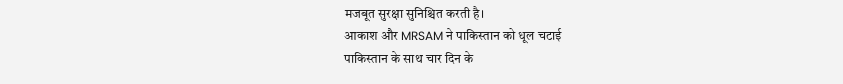मजबूत सुरक्षा सुनिश्चित करती है।
आकाश और MRSAM ने पाकिस्तान को धूल चटाई
पाकिस्तान के साथ चार दिन के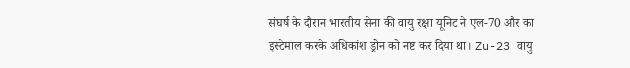संघर्ष के दौरान भारतीय सेना की वायु रक्षा यूनिट ने एल-70 और का इस्टेमाल करके अधिकांश ड्रोन को नष्ट कर दिया था। Zu-23 वायु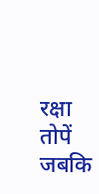रक्षा तोपें जबकि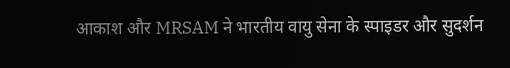आकाश और MRSAM ने भारतीय वायु सेना के स्पाइडर और सुदर्शन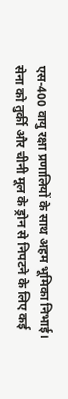एस-400 वायु रक्षा प्रणालियों के साथ अहम भूमिका निभाई। सेना को तुर्की और चीनी मूल के ड्रोन से निपटने के लिए कई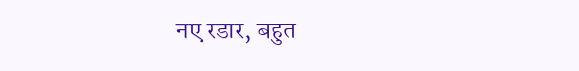नए रडार, बहुत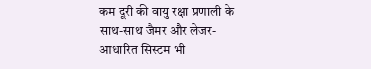कम दूरी की वायु रक्षा प्रणाली के साथ-साथ जैमर और लेजर-आधारित सिस्टम भी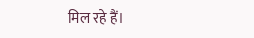मिल रहे हैं।